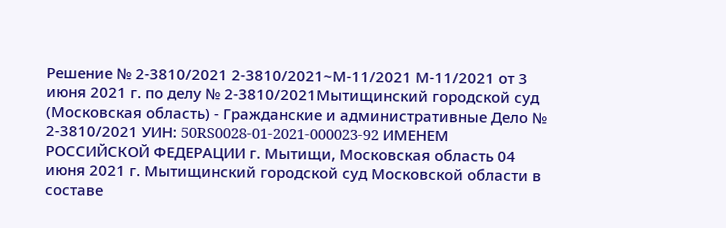Решение № 2-3810/2021 2-3810/2021~М-11/2021 М-11/2021 от 3 июня 2021 г. по делу № 2-3810/2021Мытищинский городской суд (Московская область) - Гражданские и административные Дело № 2-3810/2021 УИН: 50RS0028-01-2021-000023-92 ИМЕНЕМ РОССИЙСКОЙ ФЕДЕРАЦИИ г. Мытищи, Московская область 04 июня 2021 г. Мытищинский городской суд Московской области в составе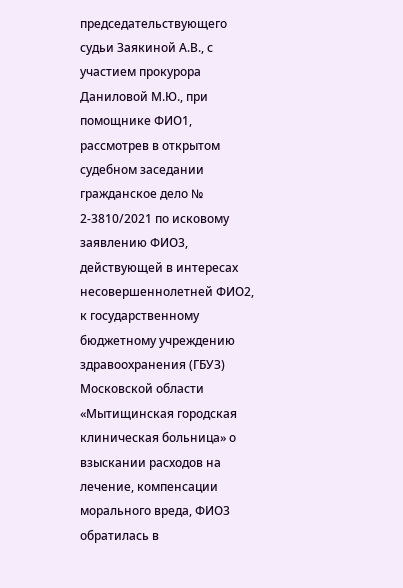председательствующего судьи Заякиной А.В., с участием прокурора Даниловой М.Ю., при помощнике ФИО1, рассмотрев в открытом судебном заседании гражданское дело № 2-3810/2021 по исковому заявлению ФИО3, действующей в интересах несовершеннолетней ФИО2, к государственному бюджетному учреждению здравоохранения (ГБУЗ) Московской области «Мытищинская городская клиническая больница» о взыскании расходов на лечение, компенсации морального вреда, ФИО3 обратилась в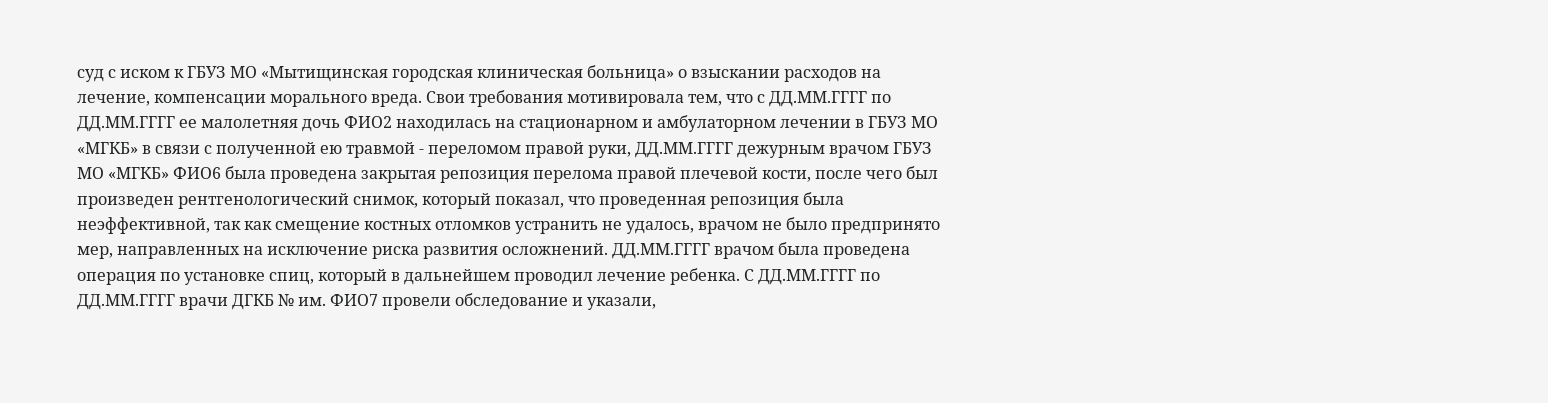суд с иском к ГБУЗ МО «Мытищинская городская клиническая больница» о взыскании расходов на лечение, компенсации морального вреда. Свои требования мотивировала тем, что с ДД.ММ.ГГГГ по ДД.ММ.ГГГГ ее малолетняя дочь ФИО2 находилась на стационарном и амбулаторном лечении в ГБУЗ МО «МГКБ» в связи с полученной ею травмой - переломом правой руки, ДД.ММ.ГГГГ дежурным врачом ГБУЗ МО «МГКБ» ФИО6 была проведена закрытая репозиция перелома правой плечевой кости, после чего был произведен рентгенологический снимок, который показал, что проведенная репозиция была неэффективной, так как смещение костных отломков устранить не удалось, врачом не было предпринято мер, направленных на исключение риска развития осложнений. ДД.ММ.ГГГГ врачом была проведена операция по установке спиц, который в дальнейшем проводил лечение ребенка. С ДД.ММ.ГГГГ по ДД.ММ.ГГГГ врачи ДГКБ № им. ФИО7 провели обследование и указали,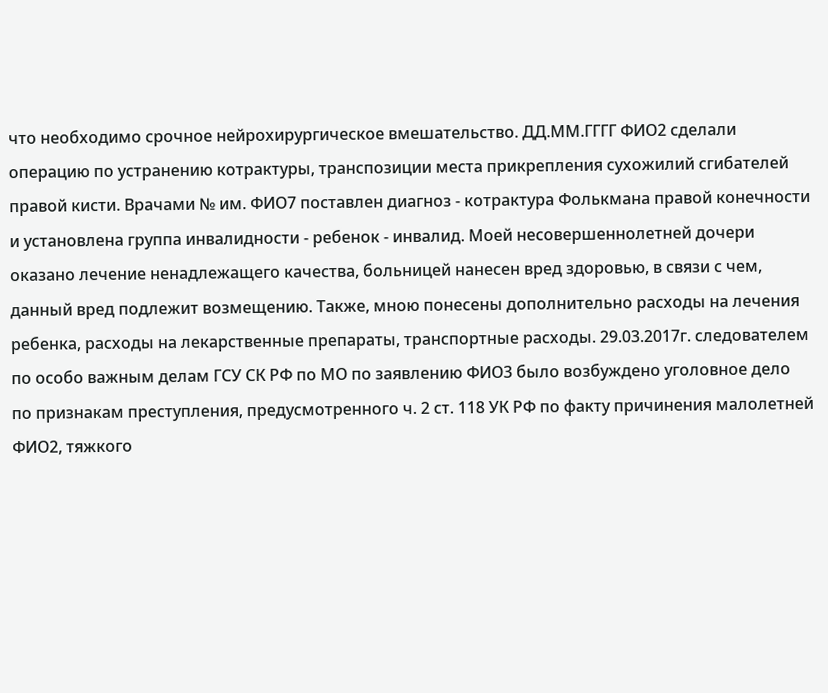что необходимо срочное нейрохирургическое вмешательство. ДД.ММ.ГГГГ ФИО2 сделали операцию по устранению котрактуры, транспозиции места прикрепления сухожилий сгибателей правой кисти. Врачами № им. ФИО7 поставлен диагноз - котрактура Фолькмана правой конечности и установлена группа инвалидности - ребенок - инвалид. Моей несовершеннолетней дочери оказано лечение ненадлежащего качества, больницей нанесен вред здоровью, в связи с чем, данный вред подлежит возмещению. Также, мною понесены дополнительно расходы на лечения ребенка, расходы на лекарственные препараты, транспортные расходы. 29.03.2017г. следователем по особо важным делам ГСУ СК РФ по МО по заявлению ФИО3 было возбуждено уголовное дело по признакам преступления, предусмотренного ч. 2 ст. 118 УК РФ по факту причинения малолетней ФИО2, тяжкого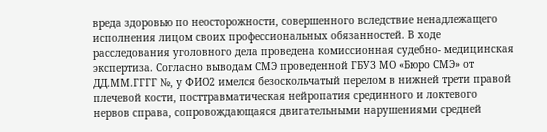вреда здоровью по неосторожности, совершенного вследствие ненадлежащего исполнения лицом своих профессиональных обязанностей. В ходе расследования уголовного дела проведена комиссионная судебно- медицинская экспертиза. Согласно выводам СМЭ проведенной ГБУЗ МО «Бюро СМЭ» от ДД.ММ.ГГГГ №, у ФИО2 имелся безоскольчатый перелом в нижней трети правой плечевой кости, посттравматическая нейропатия срединного и локтевого нервов справа, сопровождающаяся двигательными нарушениями средней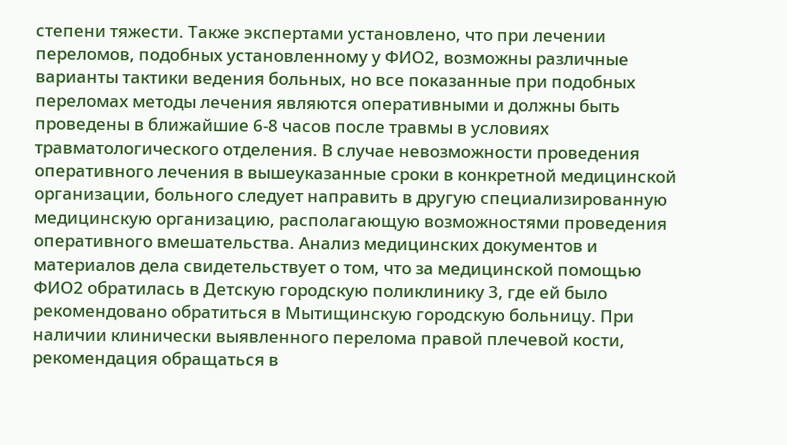степени тяжести. Также экспертами установлено, что при лечении переломов, подобных установленному у ФИО2, возможны различные варианты тактики ведения больных, но все показанные при подобных переломах методы лечения являются оперативными и должны быть проведены в ближайшие 6-8 часов после травмы в условиях травматологического отделения. В случае невозможности проведения оперативного лечения в вышеуказанные сроки в конкретной медицинской организации, больного следует направить в другую специализированную медицинскую организацию, располагающую возможностями проведения оперативного вмешательства. Анализ медицинских документов и материалов дела свидетельствует о том, что за медицинской помощью ФИО2 обратилась в Детскую городскую поликлинику 3, где ей было рекомендовано обратиться в Мытищинскую городскую больницу. При наличии клинически выявленного перелома правой плечевой кости, рекомендация обращаться в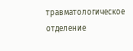травматологическое отделение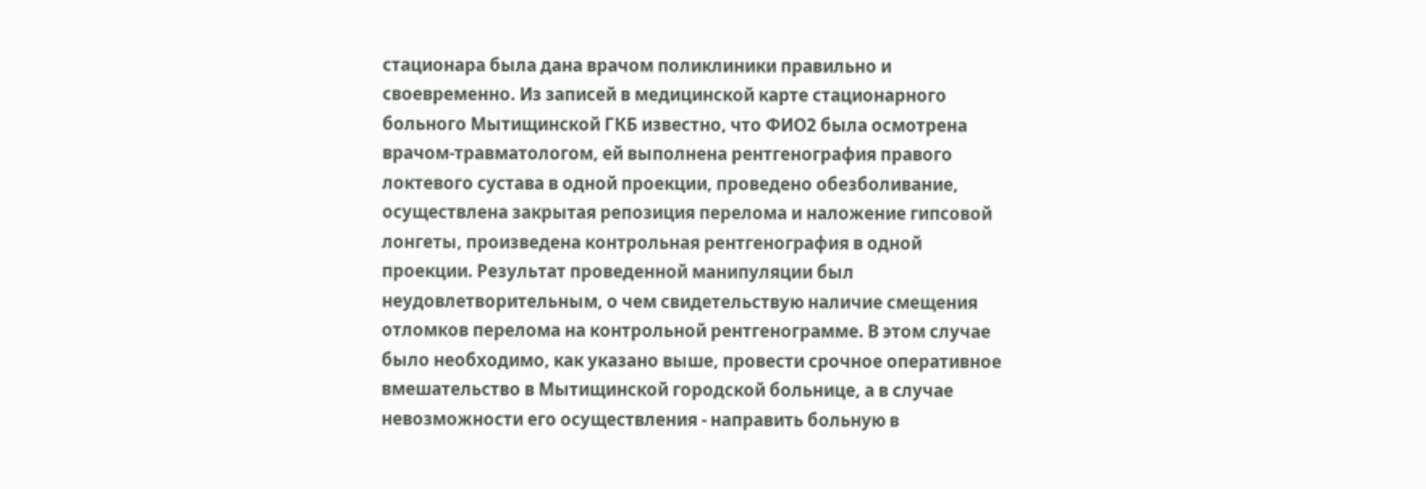стационара была дана врачом поликлиники правильно и своевременно. Из записей в медицинской карте стационарного больного Мытищинской ГКБ известно, что ФИО2 была осмотрена врачом-травматологом, ей выполнена рентгенография правого локтевого сустава в одной проекции, проведено обезболивание, осуществлена закрытая репозиция перелома и наложение гипсовой лонгеты, произведена контрольная рентгенография в одной проекции. Результат проведенной манипуляции был неудовлетворительным, о чем свидетельствую наличие смещения отломков перелома на контрольной рентгенограмме. В этом случае было необходимо, как указано выше, провести срочное оперативное вмешательство в Мытищинской городской больнице, а в случае невозможности его осуществления - направить больную в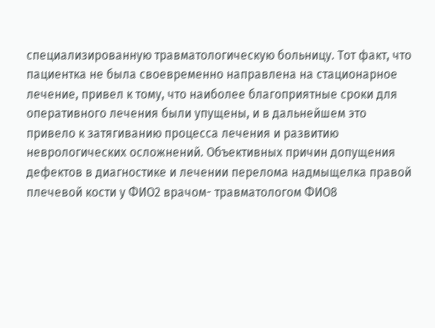специализированную травматологическую больницу. Тот факт, что пациентка не была своевременно направлена на стационарное лечение, привел к тому, что наиболее благоприятные сроки для оперативного лечения были упущены, и в дальнейшем это привело к затягиванию процесса лечения и развитию неврологических осложнений. Объективных причин допущения дефектов в диагностике и лечении перелома надмыщелка правой плечевой кости у ФИО2 врачом- травматологом ФИО8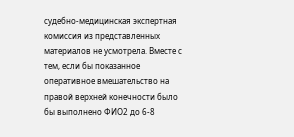судебно-медицинская экспертная комиссия из представленных материалов не усмотрела. Вместе с тем, если бы показанное оперативное вмешательство на правой верхней конечности было бы выполнено ФИО2 до 6-8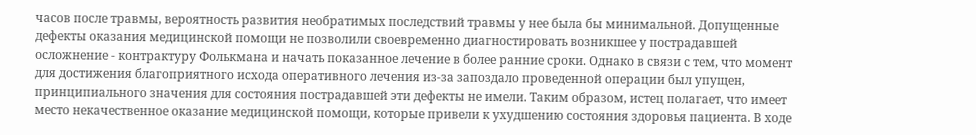часов после травмы, вероятность развития необратимых последствий травмы у нее была бы минимальной. Допущенные дефекты оказания медицинской помощи не позволили своевременно диагностировать возникшее у пострадавшей осложнение - контрактуру Фолькмана и начать показанное лечение в более ранние сроки. Однако в связи с тем, что момент для достижения благоприятного исхода оперативного лечения из-за запоздало проведенной операции был упущен, принципиального значения для состояния пострадавшей эти дефекты не имели. Таким образом, истец полагает, что имеет место некачественное оказание медицинской помощи, которые привели к ухудшению состояния здоровья пациента. В ходе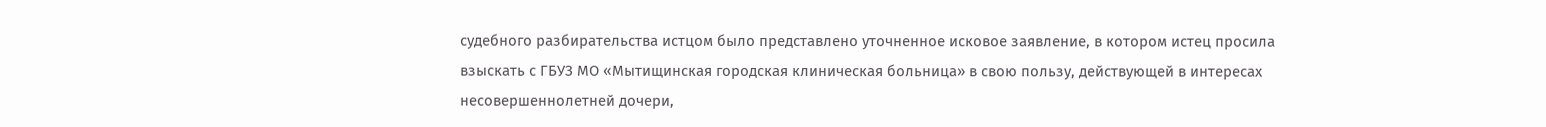судебного разбирательства истцом было представлено уточненное исковое заявление, в котором истец просила взыскать с ГБУЗ МО «Мытищинская городская клиническая больница» в свою пользу, действующей в интересах несовершеннолетней дочери,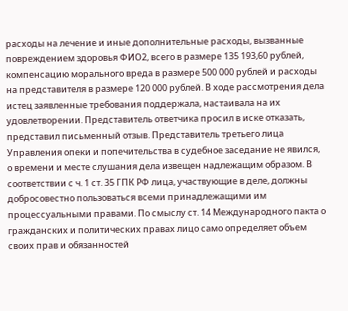расходы на лечение и иные дополнительные расходы, вызванные повреждением здоровья ФИО2, всего в размере 135 193,60 рублей, компенсацию морального вреда в размере 500 000 рублей и расходы на представителя в размере 120 000 рублей. В ходе рассмотрения дела истец заявленные требования поддержала, настаивала на их удовлетворении. Представитель ответчика просил в иске отказать, представил письменный отзыв. Представитель третьего лица Управления опеки и попечительства в судебное заседание не явился, о времени и месте слушания дела извещен надлежащим образом. В соответствии с ч. 1 ст. 35 ГПК РФ лица, участвующие в деле, должны добросовестно пользоваться всеми принадлежащими им процессуальными правами. По смыслу ст. 14 Международного пакта о гражданских и политических правах лицо само определяет объем своих прав и обязанностей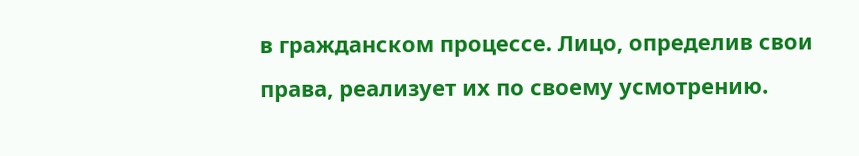в гражданском процессе. Лицо, определив свои права, реализует их по своему усмотрению.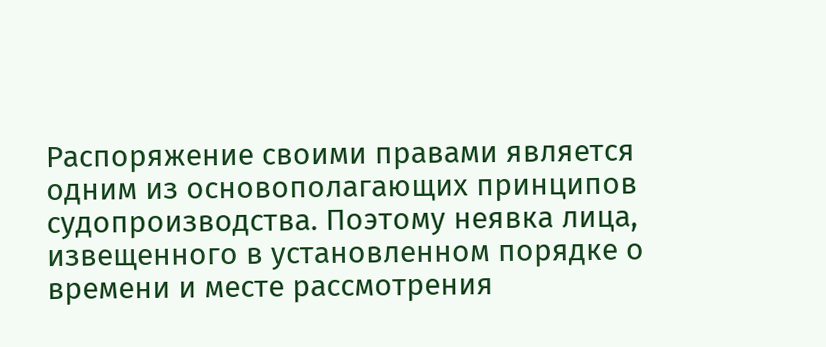Распоряжение своими правами является одним из основополагающих принципов судопроизводства. Поэтому неявка лица, извещенного в установленном порядке о времени и месте рассмотрения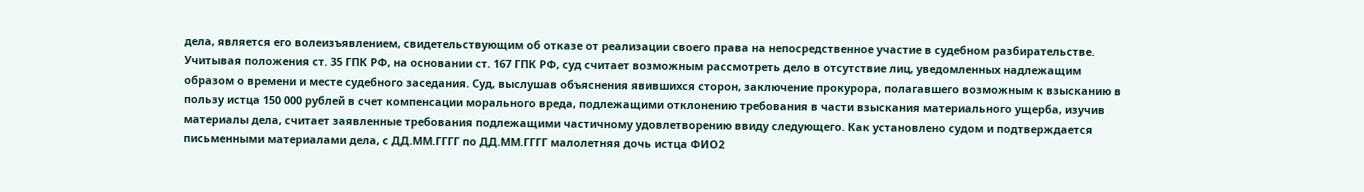дела, является его волеизъявлением, свидетельствующим об отказе от реализации своего права на непосредственное участие в судебном разбирательстве. Учитывая положения ст. 35 ГПК РФ, на основании ст. 167 ГПК РФ, суд считает возможным рассмотреть дело в отсутствие лиц, уведомленных надлежащим образом о времени и месте судебного заседания. Суд, выслушав объяснения явившихся сторон, заключение прокурора, полагавшего возможным к взысканию в пользу истца 150 000 рублей в счет компенсации морального вреда, подлежащими отклонению требования в части взыскания материального ущерба, изучив материалы дела, считает заявленные требования подлежащими частичному удовлетворению ввиду следующего. Как установлено судом и подтверждается письменными материалами дела, с ДД.ММ.ГГГГ по ДД.ММ.ГГГГ малолетняя дочь истца ФИО2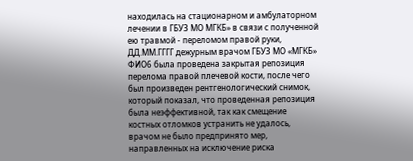находилась на стационарном и амбулаторном лечении в ГБУЗ МО МГКБ» в связи с полученной ею травмой - переломом правой руки, ДД.ММ.ГГГГ дежурным врачом ГБУЗ МО «МГКБ» ФИО6 была проведена закрытая репозиция перелома правой плечевой кости, после чего был произведен рентгенологический снимок, который показал, что проведенная репозиция была неэффективной, так как смещение костных отломков устранить не удалось, врачом не было предпринято мер, направленных на исключение риска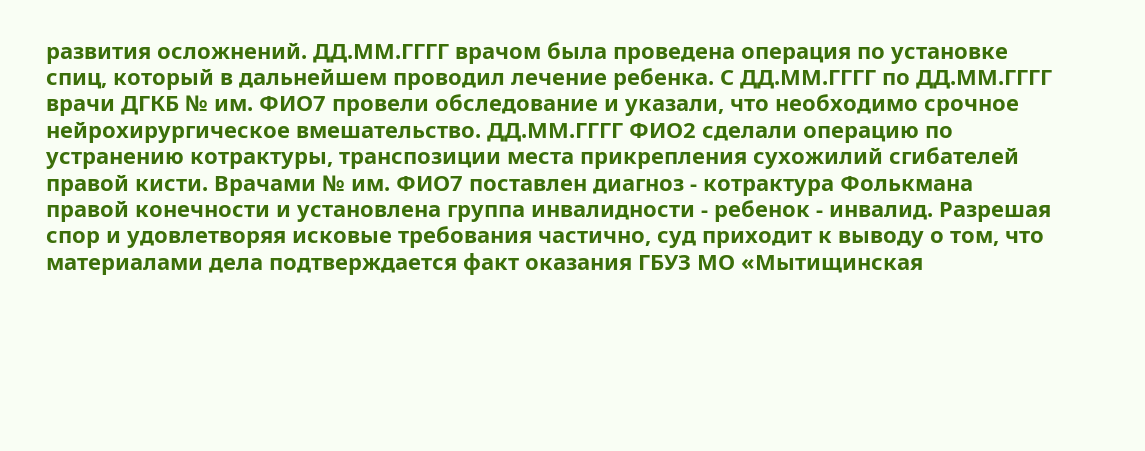развития осложнений. ДД.ММ.ГГГГ врачом была проведена операция по установке спиц, который в дальнейшем проводил лечение ребенка. С ДД.ММ.ГГГГ по ДД.ММ.ГГГГ врачи ДГКБ № им. ФИО7 провели обследование и указали, что необходимо срочное нейрохирургическое вмешательство. ДД.ММ.ГГГГ ФИО2 сделали операцию по устранению котрактуры, транспозиции места прикрепления сухожилий сгибателей правой кисти. Врачами № им. ФИО7 поставлен диагноз - котрактура Фолькмана правой конечности и установлена группа инвалидности - ребенок - инвалид. Разрешая спор и удовлетворяя исковые требования частично, суд приходит к выводу о том, что материалами дела подтверждается факт оказания ГБУЗ МО «Мытищинская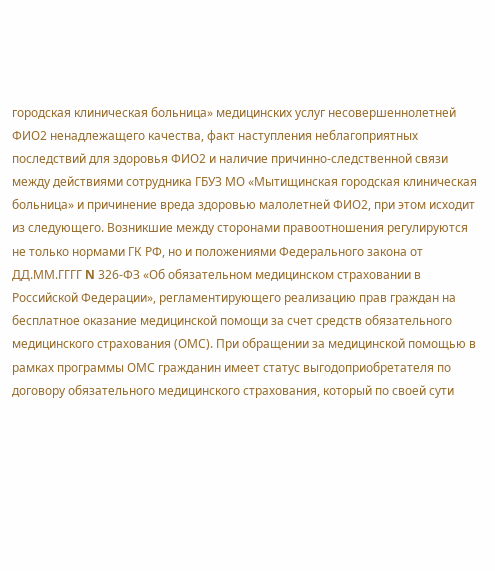городская клиническая больница» медицинских услуг несовершеннолетней ФИО2 ненадлежащего качества, факт наступления неблагоприятных последствий для здоровья ФИО2 и наличие причинно-следственной связи между действиями сотрудника ГБУЗ МО «Мытищинская городская клиническая больница» и причинение вреда здоровью малолетней ФИО2, при этом исходит из следующего. Возникшие между сторонами правоотношения регулируются не только нормами ГК РФ, но и положениями Федерального закона от ДД.ММ.ГГГГ N 326-ФЗ «Об обязательном медицинском страховании в Российской Федерации», регламентирующего реализацию прав граждан на бесплатное оказание медицинской помощи за счет средств обязательного медицинского страхования (ОМС). При обращении за медицинской помощью в рамках программы ОМС гражданин имеет статус выгодоприобретателя по договору обязательного медицинского страхования, который по своей сути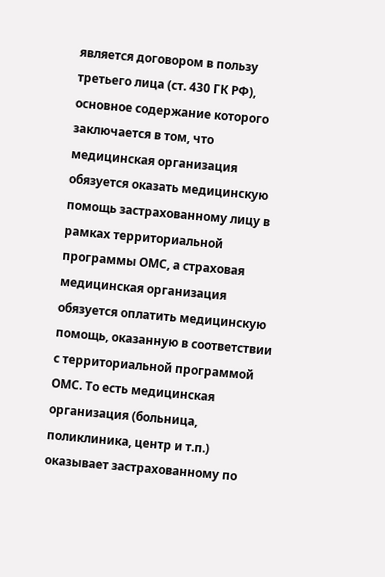является договором в пользу третьего лица (ст. 430 ГК РФ), основное содержание которого заключается в том, что медицинская организация обязуется оказать медицинскую помощь застрахованному лицу в рамках территориальной программы ОМС, а страховая медицинская организация обязуется оплатить медицинскую помощь, оказанную в соответствии с территориальной программой ОМС. То есть медицинская организация (больница, поликлиника, центр и т.п.) оказывает застрахованному по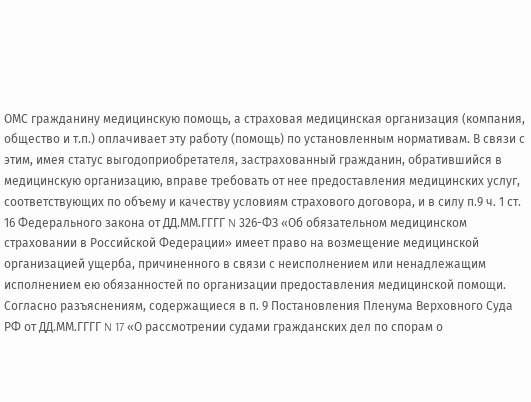ОМС гражданину медицинскую помощь, а страховая медицинская организация (компания, общество и т.п.) оплачивает эту работу (помощь) по установленным нормативам. В связи с этим, имея статус выгодоприобретателя, застрахованный гражданин, обратившийся в медицинскую организацию, вправе требовать от нее предоставления медицинских услуг, соответствующих по объему и качеству условиям страхового договора, и в силу п.9 ч. 1 ст. 16 Федерального закона от ДД.ММ.ГГГГ N 326-ФЗ «Об обязательном медицинском страховании в Российской Федерации» имеет право на возмещение медицинской организацией ущерба, причиненного в связи с неисполнением или ненадлежащим исполнением ею обязанностей по организации предоставления медицинской помощи. Согласно разъяснениям, содержащиеся в п. 9 Постановления Пленума Верховного Суда РФ от ДД.ММ.ГГГГ N 17 «О рассмотрении судами гражданских дел по спорам о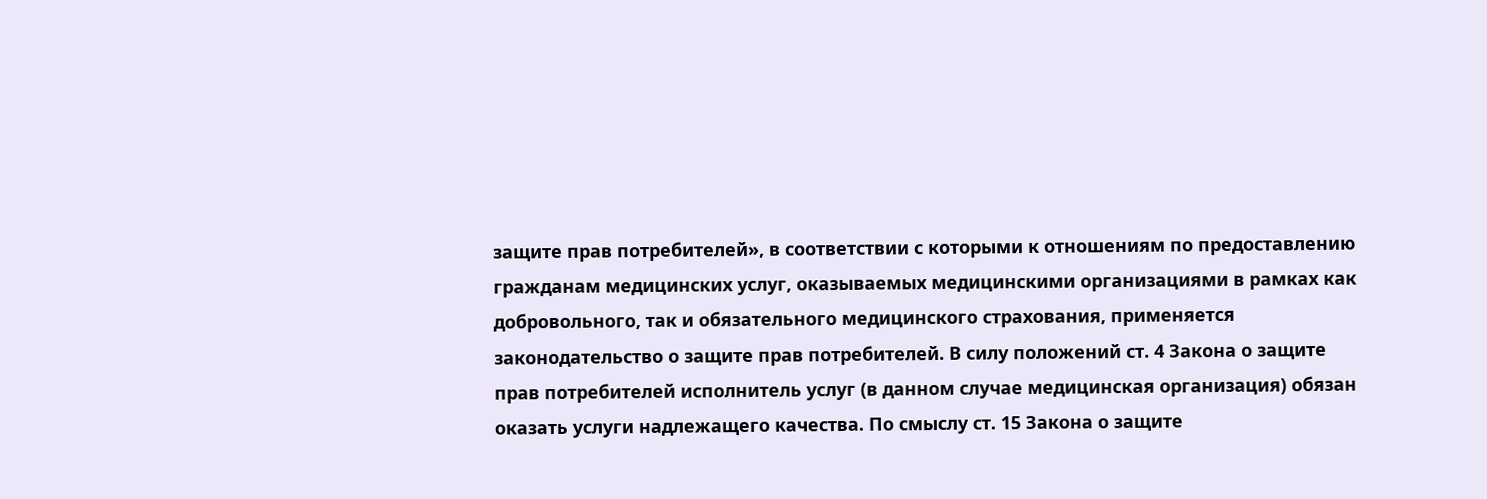защите прав потребителей», в соответствии с которыми к отношениям по предоставлению гражданам медицинских услуг, оказываемых медицинскими организациями в рамках как добровольного, так и обязательного медицинского страхования, применяется законодательство о защите прав потребителей. В силу положений ст. 4 Закона о защите прав потребителей исполнитель услуг (в данном случае медицинская организация) обязан оказать услуги надлежащего качества. По смыслу ст. 15 Закона о защите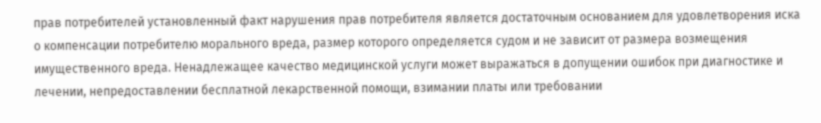прав потребителей установленный факт нарушения прав потребителя является достаточным основанием для удовлетворения иска о компенсации потребителю морального вреда, размер которого определяется судом и не зависит от размера возмещения имущественного вреда. Ненадлежащее качество медицинской услуги может выражаться в допущении ошибок при диагностике и лечении, непредоставлении бесплатной лекарственной помощи, взимании платы или требовании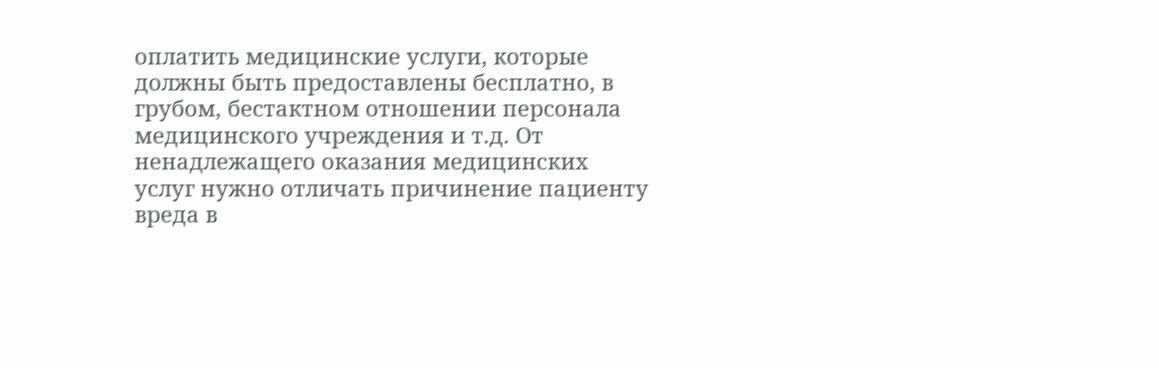оплатить медицинские услуги, которые должны быть предоставлены бесплатно, в грубом, бестактном отношении персонала медицинского учреждения и т.д. От ненадлежащего оказания медицинских услуг нужно отличать причинение пациенту вреда в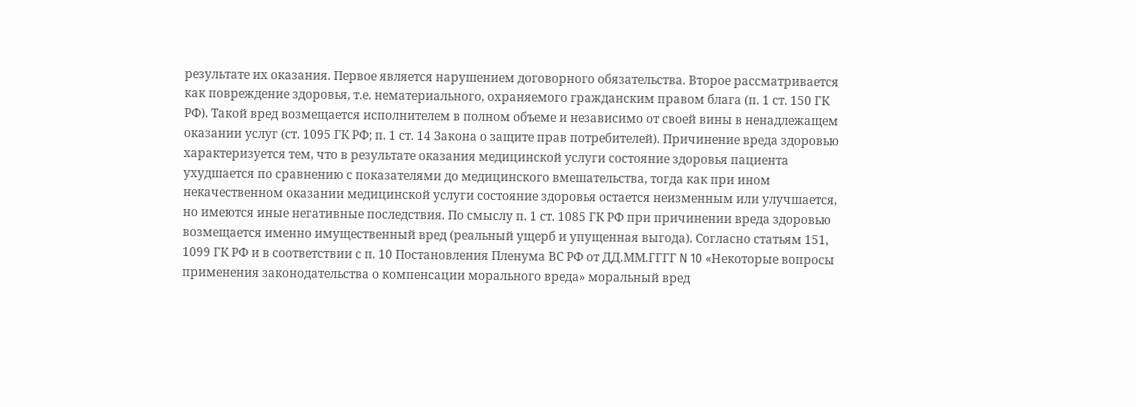результате их оказания. Первое является нарушением договорного обязательства. Второе рассматривается как повреждение здоровья, т.е. нематериального, охраняемого гражданским правом блага (п. 1 ст. 150 ГК РФ). Такой вред возмещается исполнителем в полном объеме и независимо от своей вины в ненадлежащем оказании услуг (ст. 1095 ГК РФ; п. 1 ст. 14 Закона о защите прав потребителей). Причинение вреда здоровью характеризуется тем, что в результате оказания медицинской услуги состояние здоровья пациента ухудшается по сравнению с показателями до медицинского вмешательства, тогда как при ином некачественном оказании медицинской услуги состояние здоровья остается неизменным или улучшается, но имеются иные негативные последствия. По смыслу п. 1 ст. 1085 ГК РФ при причинении вреда здоровью возмещается именно имущественный вред (реальный ущерб и упущенная выгода). Согласно статьям 151, 1099 ГК РФ и в соответствии с п. 10 Постановления Пленума ВС РФ от ДД.ММ.ГГГГ N 10 «Некоторые вопросы применения законодательства о компенсации морального вреда» моральный вред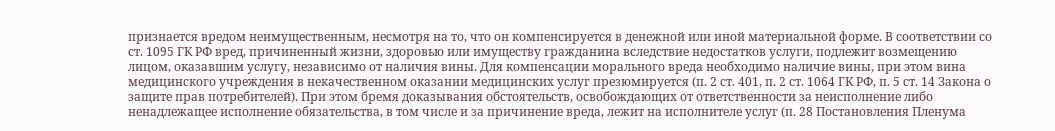признается вредом неимущественным, несмотря на то, что он компенсируется в денежной или иной материальной форме. В соответствии со ст. 1095 ГК РФ вред, причиненный жизни, здоровью или имуществу гражданина вследствие недостатков услуги, подлежит возмещению лицом, оказавшим услугу, независимо от наличия вины. Для компенсации морального вреда необходимо наличие вины, при этом вина медицинского учреждения в некачественном оказании медицинских услуг презюмируется (п. 2 ст. 401, п. 2 ст. 1064 ГК РФ, п. 5 ст. 14 Закона о защите прав потребителей). При этом бремя доказывания обстоятельств, освобождающих от ответственности за неисполнение либо ненадлежащее исполнение обязательства, в том числе и за причинение вреда, лежит на исполнителе услуг (п. 28 Постановления Пленума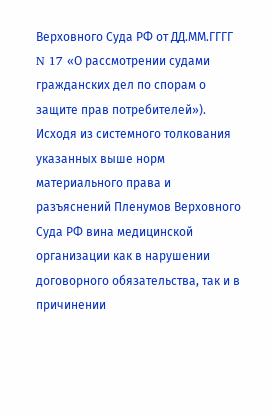Верховного Суда РФ от ДД.ММ.ГГГГ N 17 «О рассмотрении судами гражданских дел по спорам о защите прав потребителей»). Исходя из системного толкования указанных выше норм материального права и разъяснений Пленумов Верховного Суда РФ вина медицинской организации как в нарушении договорного обязательства, так и в причинении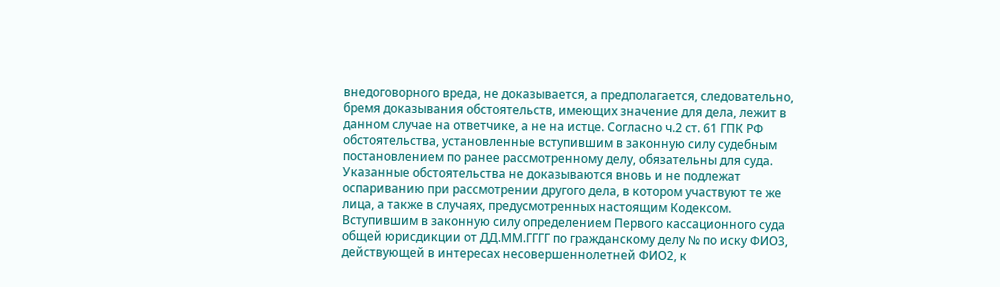внедоговорного вреда, не доказывается, а предполагается, следовательно, бремя доказывания обстоятельств, имеющих значение для дела, лежит в данном случае на ответчике, а не на истце. Согласно ч.2 ст. 61 ГПК РФ обстоятельства, установленные вступившим в законную силу судебным постановлением по ранее рассмотренному делу, обязательны для суда. Указанные обстоятельства не доказываются вновь и не подлежат оспариванию при рассмотрении другого дела, в котором участвуют те же лица, а также в случаях, предусмотренных настоящим Кодексом. Вступившим в законную силу определением Первого кассационного суда общей юрисдикции от ДД.ММ.ГГГГ по гражданскому делу № по иску ФИО3, действующей в интересах несовершеннолетней ФИО2, к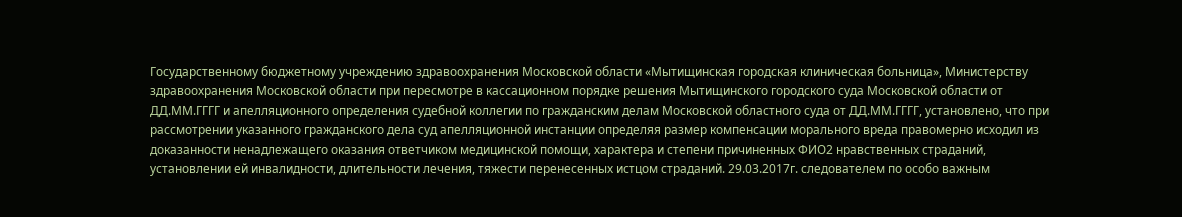Государственному бюджетному учреждению здравоохранения Московской области «Мытищинская городская клиническая больница», Министерству здравоохранения Московской области при пересмотре в кассационном порядке решения Мытищинского городского суда Московской области от ДД.ММ.ГГГГ и апелляционного определения судебной коллегии по гражданским делам Московской областного суда от ДД.ММ.ГГГГ, установлено, что при рассмотрении указанного гражданского дела суд апелляционной инстанции определяя размер компенсации морального вреда правомерно исходил из доказанности ненадлежащего оказания ответчиком медицинской помощи, характера и степени причиненных ФИО2 нравственных страданий, установлении ей инвалидности, длительности лечения, тяжести перенесенных истцом страданий. 29.03.2017г. следователем по особо важным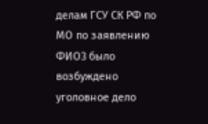делам ГСУ СК РФ по МО по заявлению ФИО3 было возбуждено уголовное дело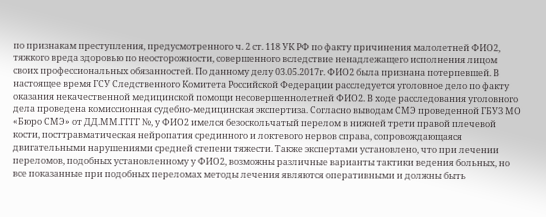по признакам преступления, предусмотренного ч. 2 ст. 118 УК РФ по факту причинения малолетней ФИО2, тяжкого вреда здоровью по неосторожности, совершенного вследствие ненадлежащего исполнения лицом своих профессиональных обязанностей. По данному делу 03.05.2017г. ФИО2 была признана потерпевшей. В настоящее время ГСУ Следственного Комитета Российской Федерации расследуется уголовное дело по факту оказания некачественной медицинской помощи несовершеннолетней ФИО2. В ходе расследования уголовного дела проведена комиссионная судебно-медицинская экспертиза. Согласно выводам СМЭ проведенной ГБУЗ МО «Бюро СМЭ» от ДД.ММ.ГГГГ №, у ФИО2 имелся безоскольчатый перелом в нижней трети правой плечевой кости, посттравматическая нейропатия срединного и локтевого нервов справа, сопровождающаяся двигательными нарушениями средней степени тяжести. Также экспертами установлено, что при лечении переломов, подобных установленному у ФИО2, возможны различные варианты тактики ведения больных, но все показанные при подобных переломах методы лечения являются оперативными и должны быть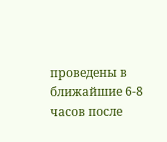проведены в ближайшие 6-8 часов после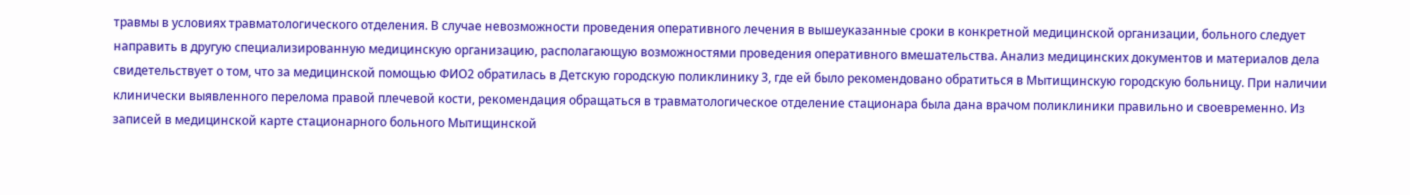травмы в условиях травматологического отделения. В случае невозможности проведения оперативного лечения в вышеуказанные сроки в конкретной медицинской организации, больного следует направить в другую специализированную медицинскую организацию, располагающую возможностями проведения оперативного вмешательства. Анализ медицинских документов и материалов дела свидетельствует о том, что за медицинской помощью ФИО2 обратилась в Детскую городскую поликлинику 3, где ей было рекомендовано обратиться в Мытищинскую городскую больницу. При наличии клинически выявленного перелома правой плечевой кости, рекомендация обращаться в травматологическое отделение стационара была дана врачом поликлиники правильно и своевременно. Из записей в медицинской карте стационарного больного Мытищинской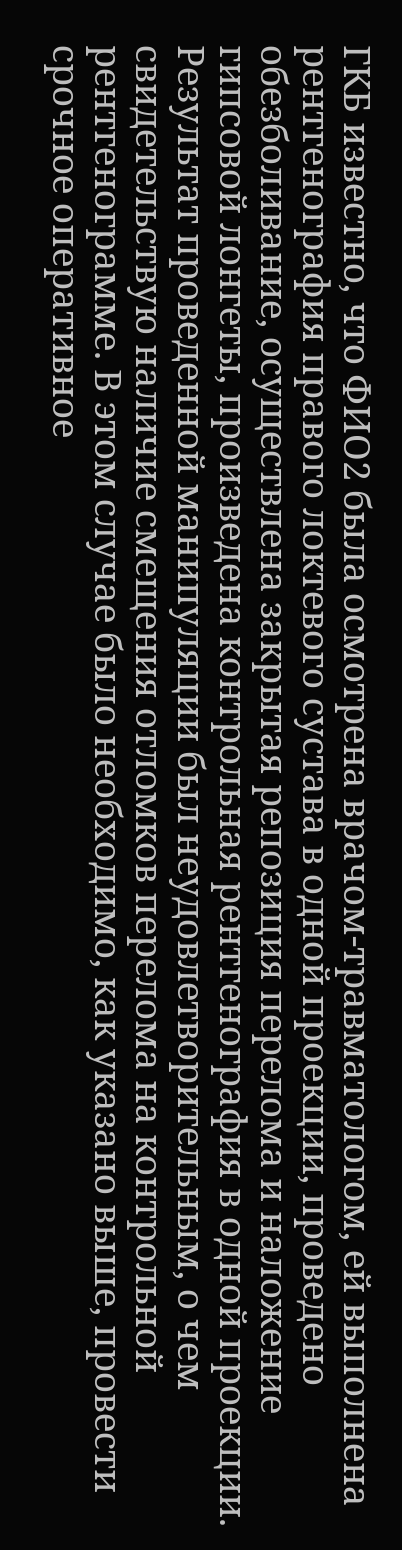ГКБ известно, что ФИО2 была осмотрена врачом-травматологом, ей выполнена рентгенография правого локтевого сустава в одной проекции, проведено обезболивание, осуществлена закрытая репозиция перелома и наложение гипсовой лонгеты, произведена контрольная рентгенография в одной проекции. Результат проведенной манипуляции был неудовлетворительным, о чем свидетельствую наличие смещения отломков перелома на контрольной рентгенограмме. В этом случае было необходимо, как указано выше, провести срочное оперативное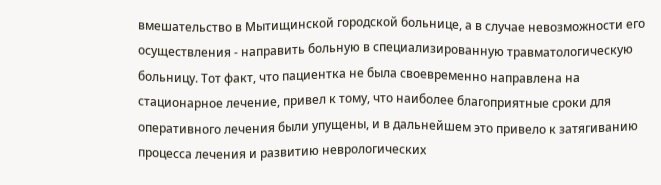вмешательство в Мытищинской городской больнице, а в случае невозможности его осуществления - направить больную в специализированную травматологическую больницу. Тот факт, что пациентка не была своевременно направлена на стационарное лечение, привел к тому, что наиболее благоприятные сроки для оперативного лечения были упущены, и в дальнейшем это привело к затягиванию процесса лечения и развитию неврологических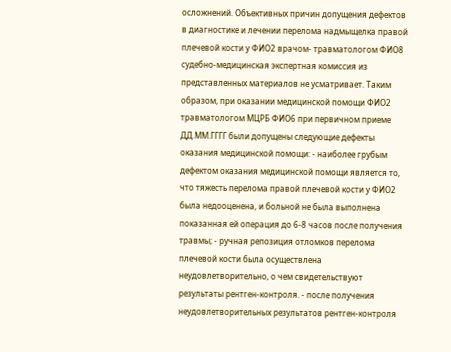осложнений. Объективных причин допущения дефектов в диагностике и лечении перелома надмыщелка правой плечевой кости у ФИО2 врачом- травматологом ФИО8 судебно-медицинская экспертная комиссия из представленных материалов не усматривает. Таким образом, при оказании медицинской помощи ФИО2 травматологом МЦРБ ФИО6 при первичном приеме ДД.ММ.ГГГГ были допущены следующие дефекты оказания медицинской помощи: - наиболее грубым дефектом оказания медицинской помощи является то, что тяжесть перелома правой плечевой кости у ФИО2 была недооценена, и больной не была выполнена показанная ей операция до 6-8 часов после получения травмы; - ручная репозиция отломков перелома плечевой кости была осуществлена неудовлетворительно, о чем свидетельствуют результаты рентген-контроля. - после получения неудовлетворительных результатов рентген-контроля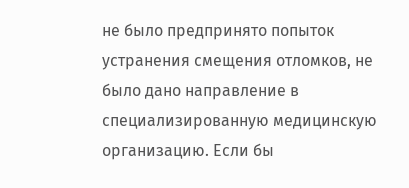не было предпринято попыток устранения смещения отломков, не было дано направление в специализированную медицинскую организацию. Если бы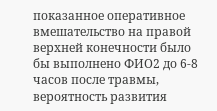показанное оперативное вмешательство на правой верхней конечности было бы выполнено ФИО2 до 6-8 часов после травмы, вероятность развития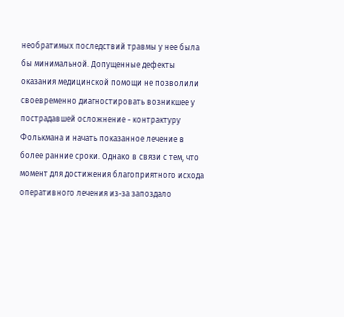необратимых последствий травмы у нее была бы минимальной. Допущенные дефекты оказания медицинской помощи не позволили своевременно диагностировать возникшее у пострадавшей осложнение - контрактуру Фолькмана и начать показанное лечение в более ранние сроки. Однако в связи с тем, что момент для достижения благоприятного исхода оперативного лечения из-за запоздало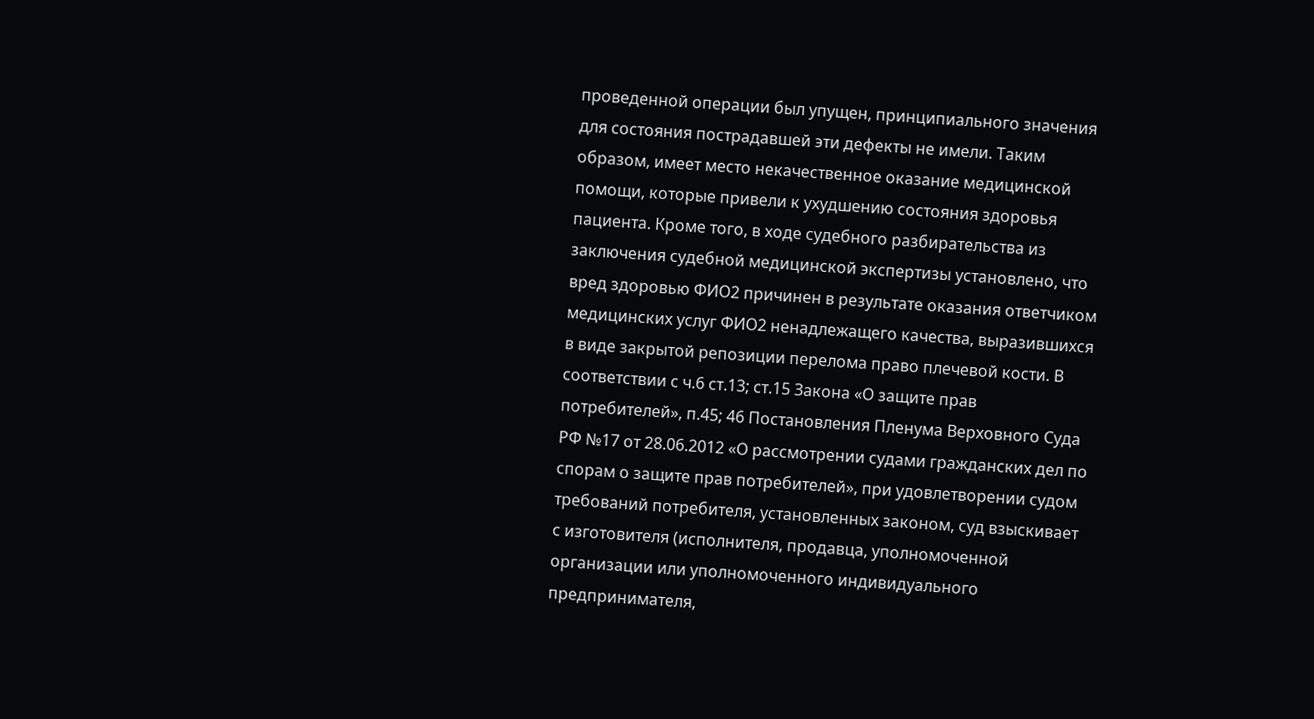проведенной операции был упущен, принципиального значения для состояния пострадавшей эти дефекты не имели. Таким образом, имеет место некачественное оказание медицинской помощи, которые привели к ухудшению состояния здоровья пациента. Кроме того, в ходе судебного разбирательства из заключения судебной медицинской экспертизы установлено, что вред здоровью ФИО2 причинен в результате оказания ответчиком медицинских услуг ФИО2 ненадлежащего качества, выразившихся в виде закрытой репозиции перелома право плечевой кости. В соответствии с ч.6 ст.13; ст.15 Закона «О защите прав потребителей», п.45; 46 Постановления Пленума Верховного Суда РФ №17 от 28.06.2012 «О рассмотрении судами гражданских дел по спорам о защите прав потребителей», при удовлетворении судом требований потребителя, установленных законом, суд взыскивает с изготовителя (исполнителя, продавца, уполномоченной организации или уполномоченного индивидуального предпринимателя,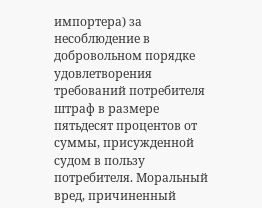импортера) за несоблюдение в добровольном порядке удовлетворения требований потребителя штраф в размере пятьдесят процентов от суммы, присужденной судом в пользу потребителя. Моральный вред, причиненный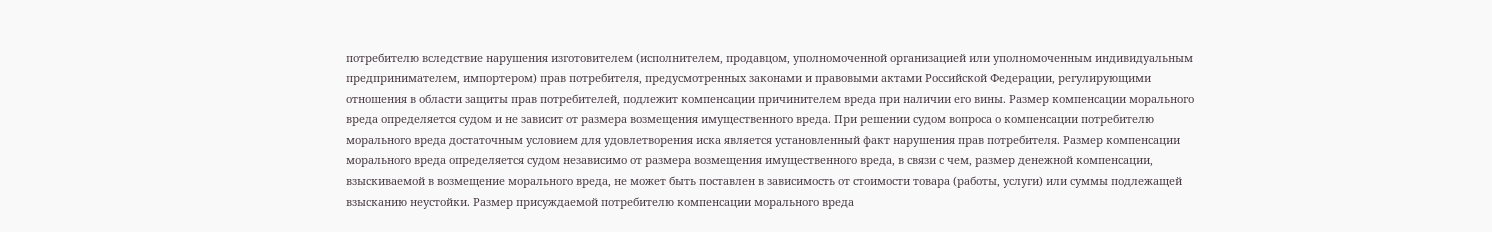потребителю вследствие нарушения изготовителем (исполнителем, продавцом, уполномоченной организацией или уполномоченным индивидуальным предпринимателем, импортером) прав потребителя, предусмотренных законами и правовыми актами Российской Федерации, регулирующими отношения в области защиты прав потребителей, подлежит компенсации причинителем вреда при наличии его вины. Размер компенсации морального вреда определяется судом и не зависит от размера возмещения имущественного вреда. При решении судом вопроса о компенсации потребителю морального вреда достаточным условием для удовлетворения иска является установленный факт нарушения прав потребителя. Размер компенсации морального вреда определяется судом независимо от размера возмещения имущественного вреда, в связи с чем, размер денежной компенсации, взыскиваемой в возмещение морального вреда, не может быть поставлен в зависимость от стоимости товара (работы, услуги) или суммы подлежащей взысканию неустойки. Размер присуждаемой потребителю компенсации морального вреда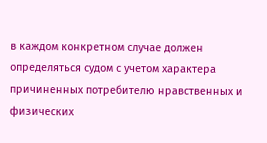в каждом конкретном случае должен определяться судом с учетом характера причиненных потребителю нравственных и физических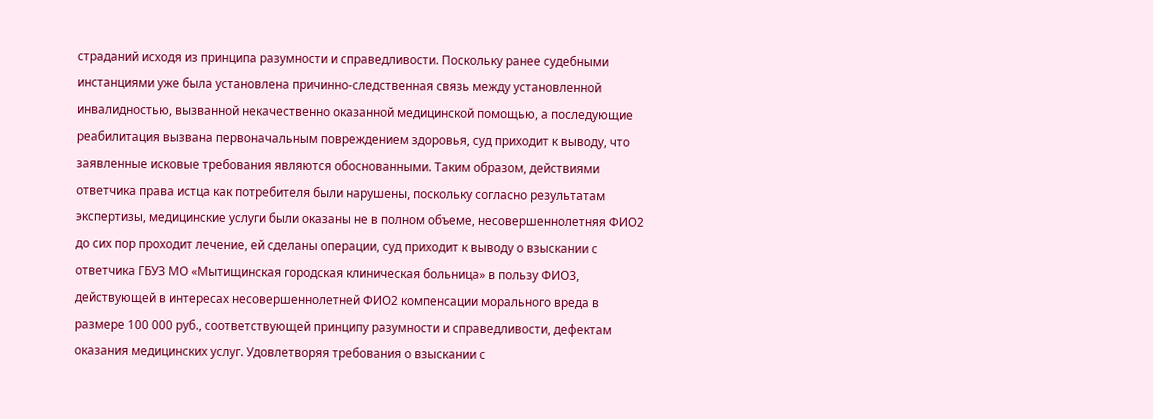страданий исходя из принципа разумности и справедливости. Поскольку ранее судебными инстанциями уже была установлена причинно-следственная связь между установленной инвалидностью, вызванной некачественно оказанной медицинской помощью, а последующие реабилитация вызвана первоначальным повреждением здоровья, суд приходит к выводу, что заявленные исковые требования являются обоснованными. Таким образом, действиями ответчика права истца как потребителя были нарушены, поскольку согласно результатам экспертизы, медицинские услуги были оказаны не в полном объеме, несовершеннолетняя ФИО2 до сих пор проходит лечение, ей сделаны операции, суд приходит к выводу о взыскании с ответчика ГБУЗ МО «Мытищинская городская клиническая больница» в пользу ФИО3, действующей в интересах несовершеннолетней ФИО2 компенсации морального вреда в размере 100 000 руб., соответствующей принципу разумности и справедливости, дефектам оказания медицинских услуг. Удовлетворяя требования о взыскании с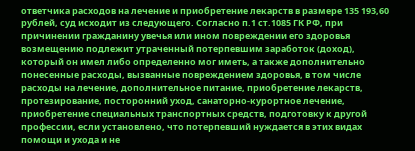ответчика расходов на лечение и приобретение лекарств в размере 135 193,60 рублей, суд исходит из следующего. Согласно п.1 ст.1085 ГК РФ, при причинении гражданину увечья или ином повреждении его здоровья возмещению подлежит утраченный потерпевшим заработок (доход), который он имел либо определенно мог иметь, а также дополнительно понесенные расходы, вызванные повреждением здоровья, в том числе расходы на лечение, дополнительное питание, приобретение лекарств, протезирование, посторонний уход, санаторно-курортное лечение, приобретение специальных транспортных средств, подготовку к другой профессии, если установлено, что потерпевший нуждается в этих видах помощи и ухода и не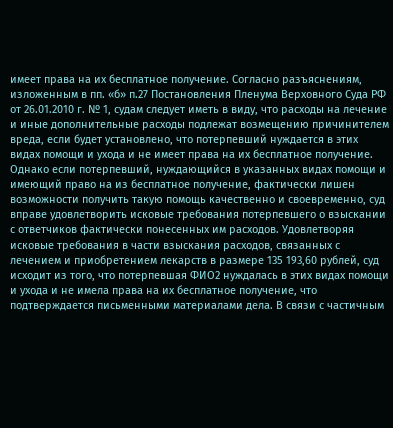имеет права на их бесплатное получение. Согласно разъяснениям, изложенным в пп. «б» п.27 Постановления Пленума Верховного Суда РФ от 26.01.2010 г. № 1, судам следует иметь в виду, что расходы на лечение и иные дополнительные расходы подлежат возмещению причинителем вреда, если будет установлено, что потерпевший нуждается в этих видах помощи и ухода и не имеет права на их бесплатное получение. Однако если потерпевший, нуждающийся в указанных видах помощи и имеющий право на из бесплатное получение, фактически лишен возможности получить такую помощь качественно и своевременно, суд вправе удовлетворить исковые требования потерпевшего о взыскании с ответчиков фактически понесенных им расходов. Удовлетворяя исковые требования в части взыскания расходов, связанных с лечением и приобретением лекарств в размере 135 193,60 рублей, суд исходит из того, что потерпевшая ФИО2 нуждалась в этих видах помощи и ухода и не имела права на их бесплатное получение, что подтверждается письменными материалами дела. В связи с частичным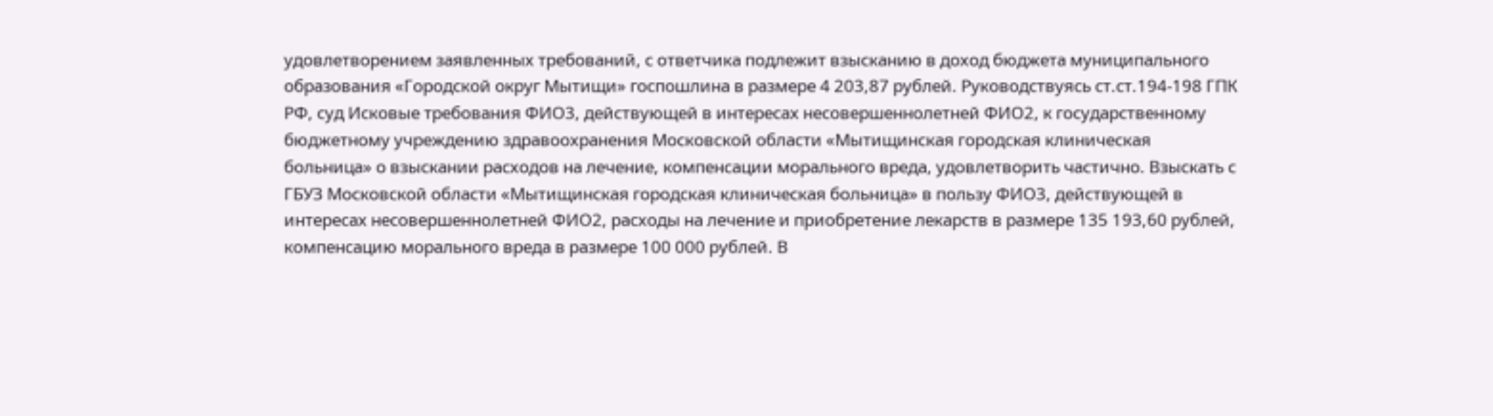удовлетворением заявленных требований, с ответчика подлежит взысканию в доход бюджета муниципального образования «Городской округ Мытищи» госпошлина в размере 4 203,87 рублей. Руководствуясь ст.ст.194-198 ГПК РФ, суд Исковые требования ФИО3, действующей в интересах несовершеннолетней ФИО2, к государственному бюджетному учреждению здравоохранения Московской области «Мытищинская городская клиническая больница» о взыскании расходов на лечение, компенсации морального вреда, удовлетворить частично. Взыскать с ГБУЗ Московской области «Мытищинская городская клиническая больница» в пользу ФИО3, действующей в интересах несовершеннолетней ФИО2, расходы на лечение и приобретение лекарств в размере 135 193,60 рублей, компенсацию морального вреда в размере 100 000 рублей. В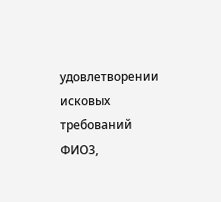удовлетворении исковых требований ФИО3,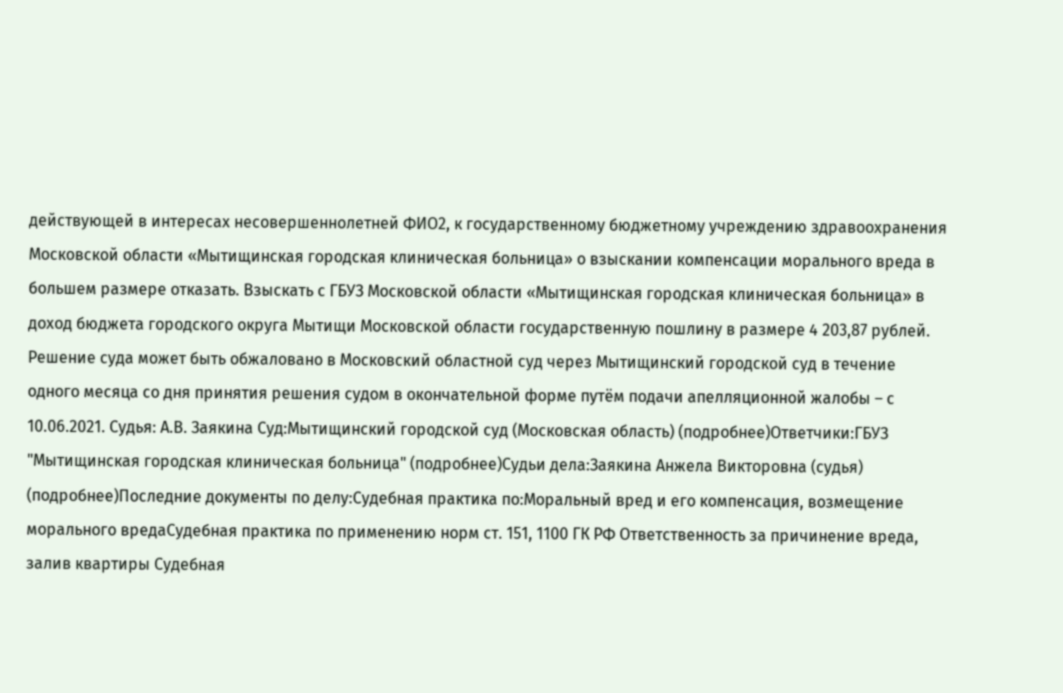действующей в интересах несовершеннолетней ФИО2, к государственному бюджетному учреждению здравоохранения Московской области «Мытищинская городская клиническая больница» о взыскании компенсации морального вреда в большем размере отказать. Взыскать с ГБУЗ Московской области «Мытищинская городская клиническая больница» в доход бюджета городского округа Мытищи Московской области государственную пошлину в размере 4 203,87 рублей. Решение суда может быть обжаловано в Московский областной суд через Мытищинский городской суд в течение одного месяца со дня принятия решения судом в окончательной форме путём подачи апелляционной жалобы – с 10.06.2021. Судья: А.В. Заякина Суд:Мытищинский городской суд (Московская область) (подробнее)Ответчики:ГБУЗ "Мытищинская городская клиническая больница" (подробнее)Судьи дела:Заякина Анжела Викторовна (судья) (подробнее)Последние документы по делу:Судебная практика по:Моральный вред и его компенсация, возмещение морального вредаСудебная практика по применению норм ст. 151, 1100 ГК РФ Ответственность за причинение вреда, залив квартиры Судебная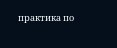практика по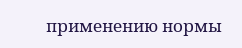применению нормы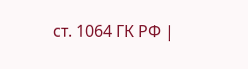ст. 1064 ГК РФ |